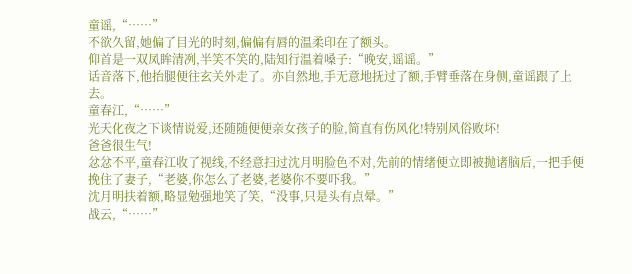童谣,“……”
不欲久留,她偏了目光的时刻,偏偏有唇的温柔印在了额头。
仰首是一双凤眸清冽,半笑不笑的,陆知行温着嗓子:“晚安,谣谣。”
话音落下,他抬腿便往玄关外走了。亦自然地,手无意地抚过了额,手臂垂落在身侧,童谣跟了上去。
童春江,“……”
光天化夜之下谈情说爱,还随随便便亲女孩子的脸,简直有伤风化!特别风俗败坏!
爸爸很生气!
忿忿不平,童春江收了视线,不经意扫过沈月明脸色不对,先前的情绪便立即被抛诸脑后,一把手便挽住了妻子,“老婆,你怎么了老婆,老婆你不要吓我。”
沈月明扶着额,略显勉强地笑了笑,“没事,只是头有点晕。”
战云,“……”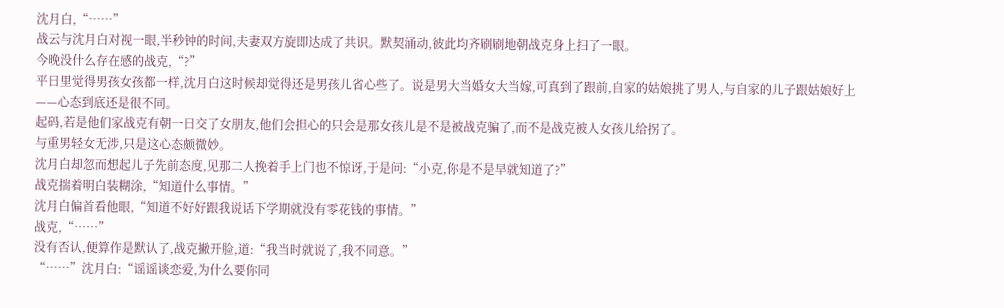沈月白,“……”
战云与沈月白对视一眼,半秒钟的时间,夫妻双方旋即达成了共识。默契涌动,彼此均齐刷刷地朝战克身上扫了一眼。
今晚没什么存在感的战克,“?”
平日里觉得男孩女孩都一样,沈月白这时候却觉得还是男孩儿省心些了。说是男大当婚女大当嫁,可真到了跟前,自家的姑娘挑了男人,与自家的儿子跟姑娘好上——心态到底还是很不同。
起码,若是他们家战克有朝一日交了女朋友,他们会担心的只会是那女孩儿是不是被战克骗了,而不是战克被人女孩儿给拐了。
与重男轻女无涉,只是这心态颇微妙。
沈月白却忽而想起儿子先前态度,见那二人挽着手上门也不惊讶,于是问:“小克,你是不是早就知道了?”
战克揣着明白装糊涂,“知道什么事情。”
沈月白偏首看他眼,“知道不好好跟我说话下学期就没有零花钱的事情。”
战克,“……”
没有否认,便算作是默认了,战克撇开脸,道:“我当时就说了,我不同意。”
“……”沈月白:“谣谣谈恋爱,为什么要你同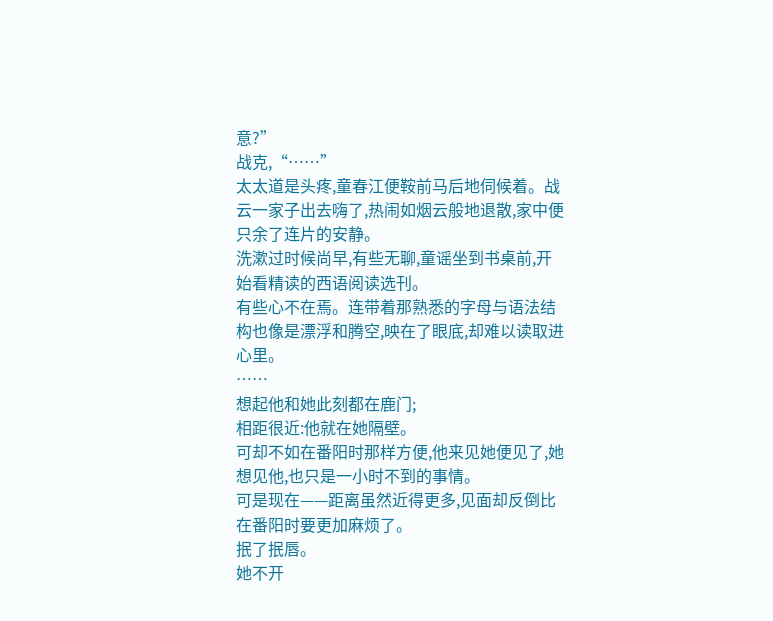意?”
战克,“……”
太太道是头疼,童春江便鞍前马后地伺候着。战云一家子出去嗨了,热闹如烟云般地退散,家中便只余了连片的安静。
洗漱过时候尚早,有些无聊,童谣坐到书桌前,开始看精读的西语阅读选刊。
有些心不在焉。连带着那熟悉的字母与语法结构也像是漂浮和腾空,映在了眼底,却难以读取进心里。
……
想起他和她此刻都在鹿门;
相距很近:他就在她隔壁。
可却不如在番阳时那样方便,他来见她便见了,她想见他,也只是一小时不到的事情。
可是现在——距离虽然近得更多,见面却反倒比在番阳时要更加麻烦了。
抿了抿唇。
她不开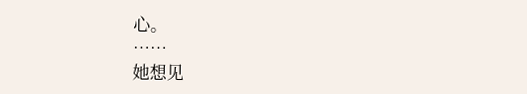心。
……
她想见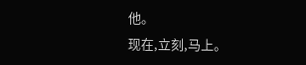他。
现在,立刻,马上。